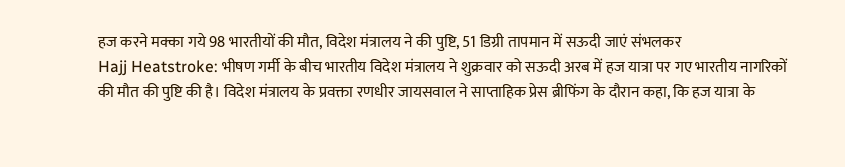हज करने मक्का गये 98 भारतीयों की मौत, विदेश मंत्रालय ने की पुष्टि, 51 डिग्री तापमान में सऊदी जाएं संभलकर
Hajj Heatstroke: भीषण गर्मी के बीच भारतीय विदेश मंत्रालय ने शुक्रवार को सऊदी अरब में हज यात्रा पर गए भारतीय नागरिकों की मौत की पुष्टि की है। विदेश मंत्रालय के प्रवक्ता रणधीर जायसवाल ने साप्ताहिक प्रेस ब्रीफिंग के दौरान कहा, कि हज यात्रा के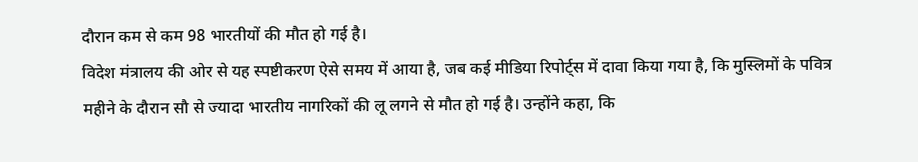दौरान कम से कम 98 भारतीयों की मौत हो गई है।
विदेश मंत्रालय की ओर से यह स्पष्टीकरण ऐसे समय में आया है, जब कई मीडिया रिपोर्ट्स में दावा किया गया है, कि मुस्लिमों के पवित्र महीने के दौरान सौ से ज्यादा भारतीय नागरिकों की लू लगने से मौत हो गई है। उन्होंने कहा, कि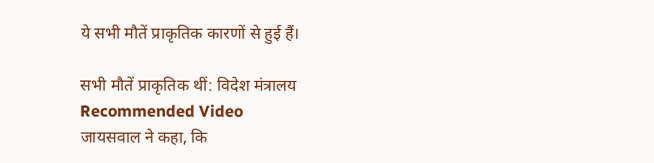ये सभी मौतें प्राकृतिक कारणों से हुई हैं।

सभी मौतें प्राकृतिक थीं: विदेश मंत्रालय
Recommended Video
जायसवाल ने कहा, कि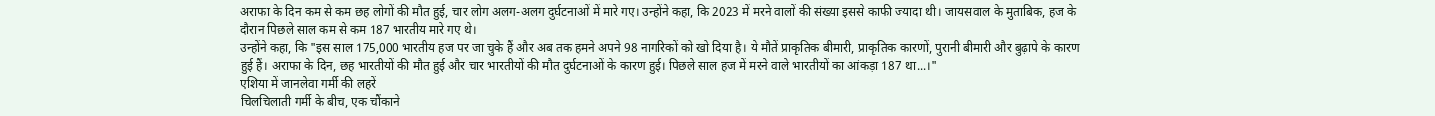अराफा के दिन कम से कम छह लोगों की मौत हुई, चार लोग अलग-अलग दुर्घटनाओं में मारे गए। उन्होंने कहा, कि 2023 में मरने वालों की संख्या इससे काफी ज्यादा थी। जायसवाल के मुताबिक, हज के दौरान पिछले साल कम से कम 187 भारतीय मारे गए थे।
उन्होंने कहा, कि "इस साल 175,000 भारतीय हज पर जा चुके हैं और अब तक हमने अपने 98 नागरिकों को खो दिया है। ये मौतें प्राकृतिक बीमारी, प्राकृतिक कारणों, पुरानी बीमारी और बुढ़ापे के कारण हुई हैं। अराफा के दिन, छह भारतीयों की मौत हुई और चार भारतीयों की मौत दुर्घटनाओं के कारण हुई। पिछले साल हज में मरने वाले भारतीयों का आंकड़ा 187 था...।"
एशिया में जानलेवा गर्मी की लहरें
चिलचिलाती गर्मी के बीच, एक चौंकाने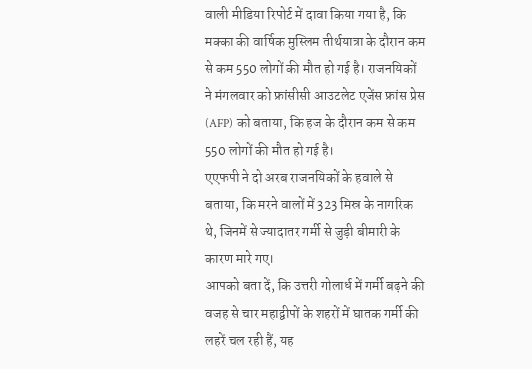वाली मीडिया रिपोर्ट में दावा किया गया है, कि मक्का की वार्षिक मुस्लिम तीर्थयात्रा के दौरान कम से कम 550 लोगों की मौत हो गई है। राजनयिकों ने मंगलवार को फ्रांसीसी आउटलेट एजेंस फ्रांस प्रेस (AFP) को बताया, कि हज के दौरान कम से कम 550 लोगों की मौत हो गई है।
एएफपी ने दो अरब राजनयिकों के हवाले से बताया, कि मरने वालों में 323 मिस्र के नागरिक थे, जिनमें से ज्यादातर गर्मी से जुड़ी बीमारी के कारण मारे गए।
आपको बता दें, कि उत्तरी गोलार्ध में गर्मी बढ़ने की वजह से चार महाद्वीपों के शहरों में घातक गर्मी की लहरें चल रही हैं, यह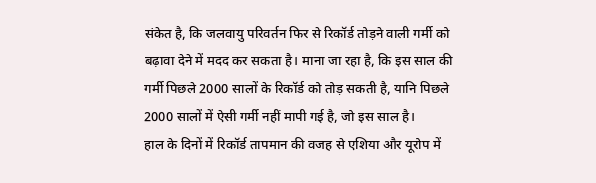संकेत है, कि जलवायु परिवर्तन फिर से रिकॉर्ड तोड़ने वाली गर्मी को बढ़ावा देने में मदद कर सकता है। माना जा रहा है, कि इस साल की गर्मी पिछले 2000 सालों के रिकॉर्ड को तोड़ सकती है, यानि पिछले 2000 सालों में ऐसी गर्मी नहीं मापी गई है, जो इस साल है।
हाल के दिनों में रिकॉर्ड तापमान की वजह से एशिया और यूरोप में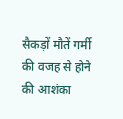सैकड़ों मौतें गर्मी की वजह से होने की आशंका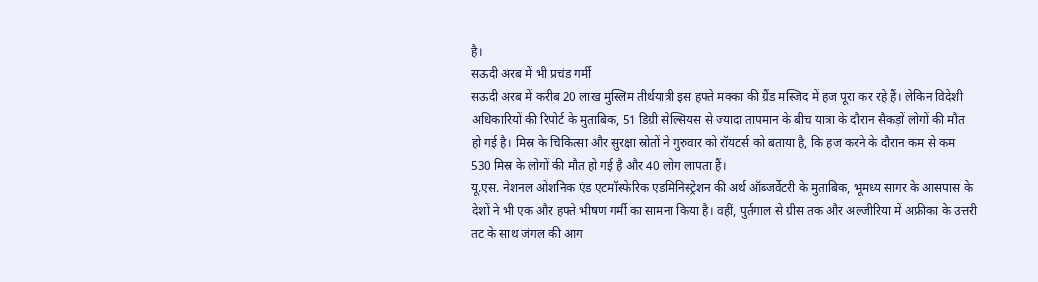है।
सऊदी अरब में भी प्रचंड गर्मी
सऊदी अरब में करीब 20 लाख मुस्लिम तीर्थयात्री इस हफ्ते मक्का की ग्रैंड मस्जिद में हज पूरा कर रहे हैं। लेकिन विदेशी अधिकारियों की रिपोर्ट के मुताबिक, 51 डिग्री सेल्सियस से ज्यादा तापमान के बीच यात्रा के दौरान सैकड़ों लोगों की मौत हो गई है। मिस्र के चिकित्सा और सुरक्षा स्रोतों ने गुरुवार को रॉयटर्स को बताया है, कि हज करने के दौरान कम से कम 530 मिस्र के लोगों की मौत हो गई है और 40 लोग लापता हैं।
यू.एस. नेशनल ओशनिक एंड एटमॉस्फेरिक एडमिनिस्ट्रेशन की अर्थ ऑब्जर्वेटरी के मुताबिक, भूमध्य सागर के आसपास के देशों ने भी एक और हफ्ते भीषण गर्मी का सामना किया है। वहीं, पुर्तगाल से ग्रीस तक और अल्जीरिया में अफ्रीका के उत्तरी तट के साथ जंगल की आग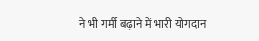ने भी गर्मी बढ़ाने में भारी योगदान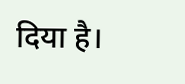दिया है।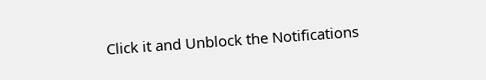Click it and Unblock the Notifications